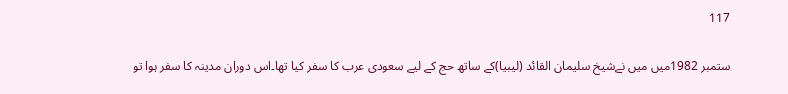117

ستمبر 1982میں میں نےشیخ سلیمان القائد (لیبیا)کے ساتھ حج کے لیے سعودی عرب کا سفر کیا تھا۔اس دوران مدینہ کا سفر ہوا تو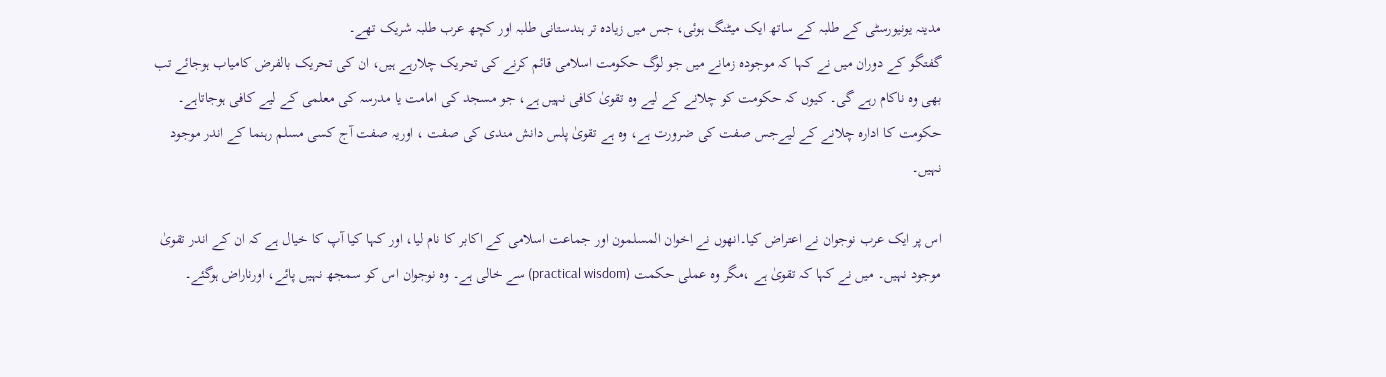مدینہ یونیورسٹی کے طلبہ کے ساتھ ایک میٹنگ ہوئی، جس میں زیادہ تر ہندستانی طلبہ اور کچھ عرب طلبہ شریک تھے۔
گفتگو کے دوران میں نے کہا کہ موجودہ زمانے میں جو لوگ حکومت اسلامی قائم کرنے کی تحریک چلارہے ہیں، ان کی تحریک بالفرض کامیاب ہوجائے تب بھی وہ ناکام رہے گی۔ کیوں کہ حکومت کو چلانے کے لیے وہ تقویٰ کافی نہیں ہے، جو مسجد کی امامت یا مدرسہ کی معلمی کے لیے کافی ہوجاتاہے۔ حکومت کا ادارہ چلانے کے لیےجس صفت کی ضرورت ہے، وہ ہے تقویٰ پلس دانش مندی کی صفت ، اوریہ صفت آج کسی مسلم رہنما کے اندر موجود نہیں۔

اس پر ایک عرب نوجوان نے اعتراض کیا۔انھوں نے اخوان المسلمون اور جماعت اسلامی کے اکابر کا نام لیا، اور کہا کیا آپ کا خیال ہے کہ ان کے اندر تقویٰ موجود نہیں۔ میں نے کہا کہ تقویٰ ہے ،مگر وہ عملی حکمت (practical wisdom) سے خالی ہے۔ وہ نوجوان اس کو سمجھ نہیں پائے، اورناراض ہوگئے۔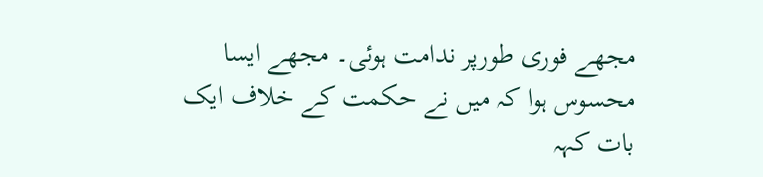مجھے فوری طورپر ندامت ہوئی۔ مجھے ایسا محسوس ہوا کہ میں نے حکمت کے خلاف ایک بات کہہ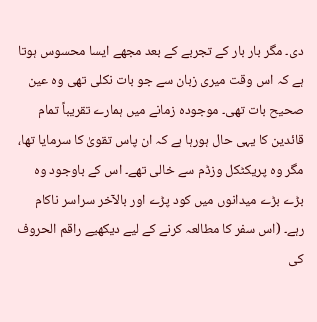دی۔ مگر بار بار کے تجربے کے بعد مجھے ایسا محسوس ہوتا ہے کہ اس وقت میری زبان سے جو بات نکلی تھی وہ عین صحیح بات تھی۔ موجودہ زمانے میں ہمارے تقریباً تمام قائدین کا یہی حال ہورہا ہے کہ ان پاس تقویٰ کا سرمایا تھا، مگر وہ پریکٹکل وزڈم سے خالی تھے۔ اس کے باوجود وہ بڑے بڑے میدانوں میں کود پڑے اور بالآخر سراسر ناکام رہے۔ (اس سفر کا مطالعہ کرنے کے لیے دیکھیے راقم الحروف کی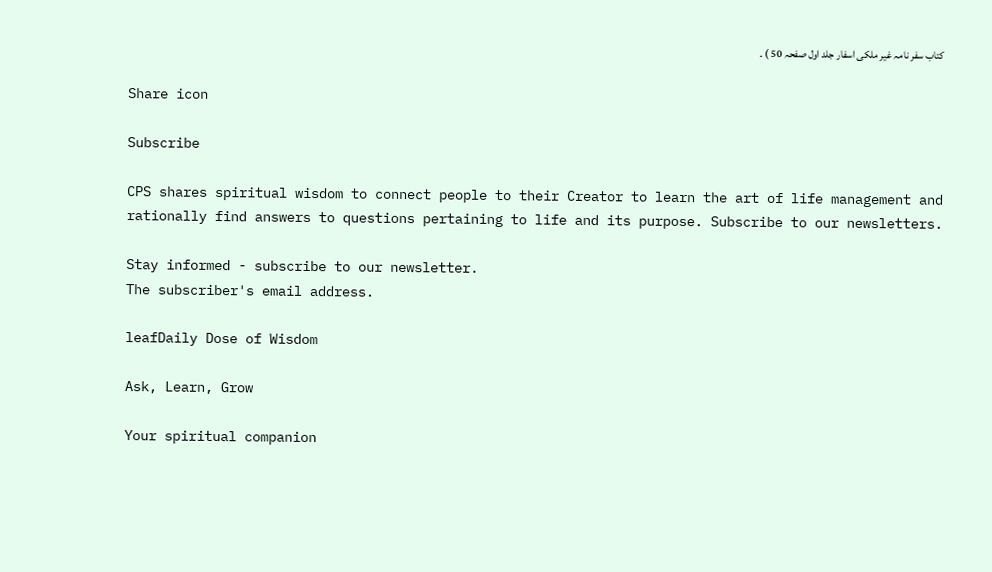کتاب سفر نامہ غیر ملکی اسفار جلد اول صفحہ 50 ) ۔

Share icon

Subscribe

CPS shares spiritual wisdom to connect people to their Creator to learn the art of life management and rationally find answers to questions pertaining to life and its purpose. Subscribe to our newsletters.

Stay informed - subscribe to our newsletter.
The subscriber's email address.

leafDaily Dose of Wisdom

Ask, Learn, Grow

Your spiritual companion